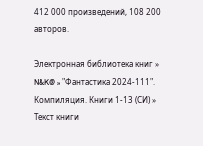412 000 произведений, 108 200 авторов.

Электронная библиотека книг » N&K@ » "Фантастика 2024-111". Компиляция. Книги 1-13 (СИ) » Текст книги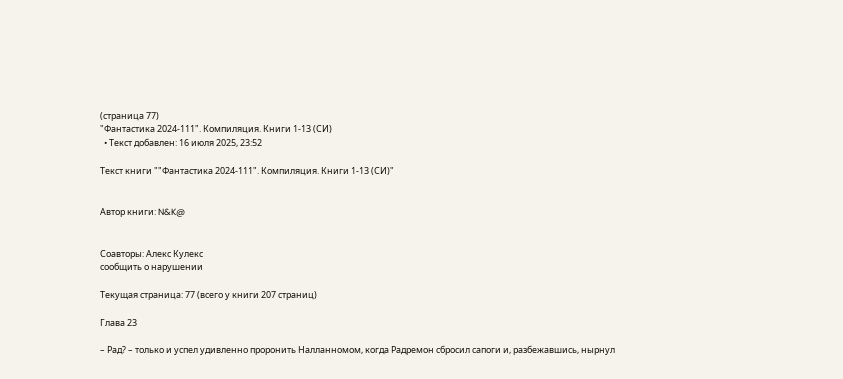(страница 77)
"Фантастика 2024-111". Компиляция. Книги 1-13 (СИ)
  • Текст добавлен: 16 июля 2025, 23:52

Текст книги ""Фантастика 2024-111". Компиляция. Книги 1-13 (СИ)"


Автор книги: N&K@


Соавторы: Алекс Кулекс
сообщить о нарушении

Текущая страница: 77 (всего у книги 207 страниц)

Глава 23

– Рад? – только и успел удивленно проронить Налланномом, когда Радремон сбросил сапоги и, разбежавшись, нырнул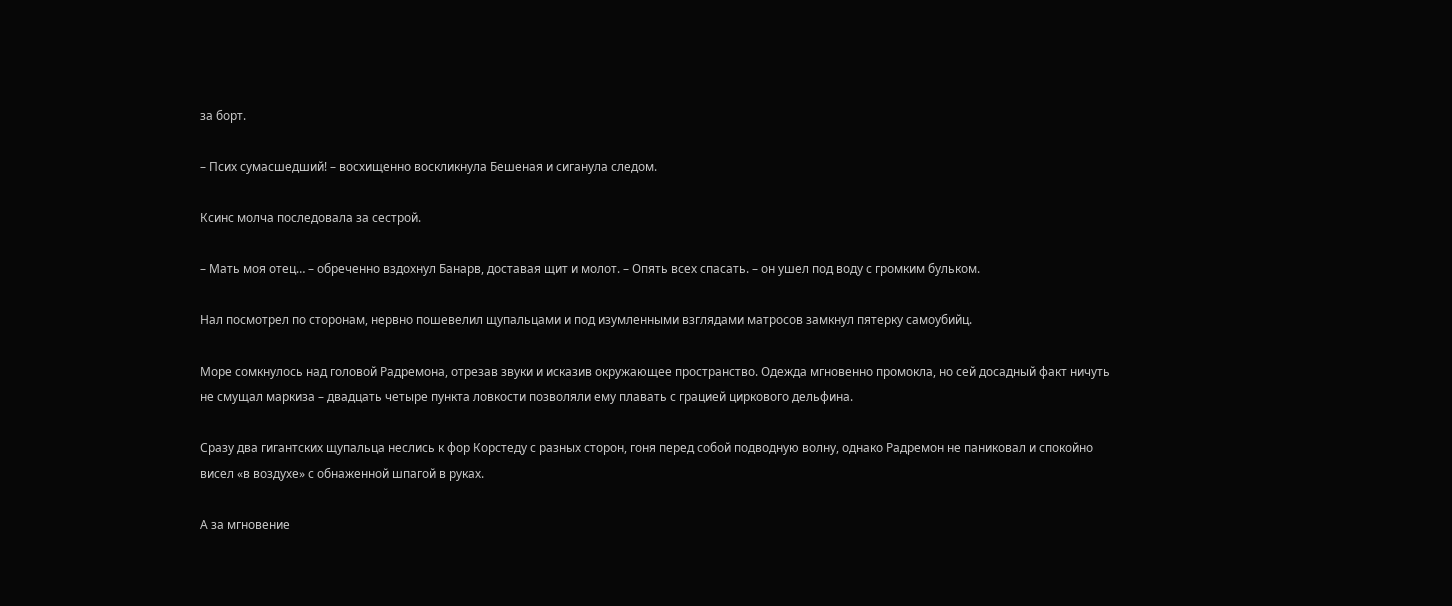за борт.

– Псих сумасшедший! – восхищенно воскликнула Бешеная и сиганула следом.

Ксинс молча последовала за сестрой.

– Мать моя отец… – обреченно вздохнул Банарв, доставая щит и молот. – Опять всех спасать. – он ушел под воду с громким бульком.

Нал посмотрел по сторонам, нервно пошевелил щупальцами и под изумленными взглядами матросов замкнул пятерку самоубийц.

Море сомкнулось над головой Радремона, отрезав звуки и исказив окружающее пространство. Одежда мгновенно промокла, но сей досадный факт ничуть не смущал маркиза – двадцать четыре пункта ловкости позволяли ему плавать с грацией циркового дельфина.

Сразу два гигантских щупальца неслись к фор Корстеду с разных сторон, гоня перед собой подводную волну, однако Радремон не паниковал и спокойно висел «в воздухе» с обнаженной шпагой в руках.

А за мгновение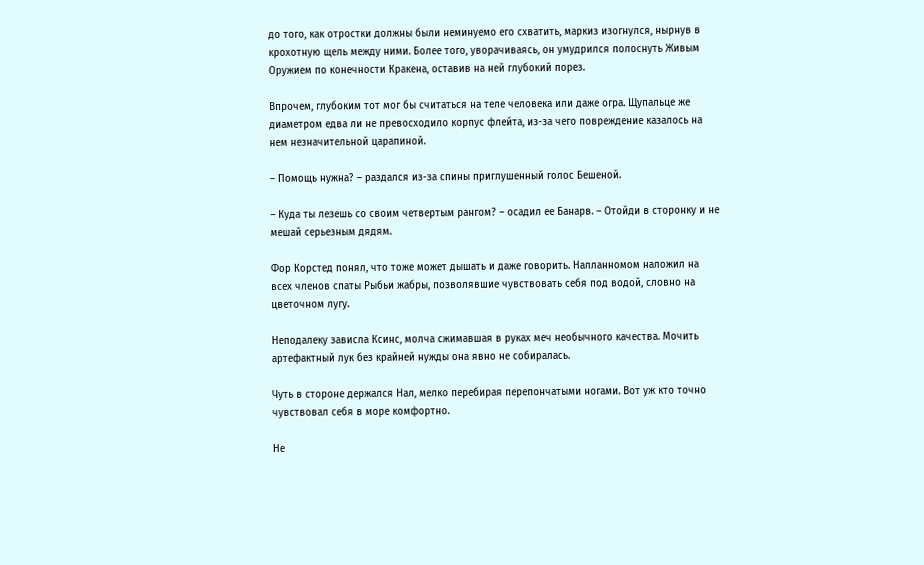до того, как отростки должны были неминуемо его схватить, маркиз изогнулся, нырнув в крохотную щель между ними. Более того, уворачиваясь, он умудрился полоснуть Живым Оружием по конечности Кракена, оставив на ней глубокий порез.

Впрочем, глубоким тот мог бы считаться на теле человека или даже огра. Щупальце же диаметром едва ли не превосходило корпус флейта, из-за чего повреждение казалось на нем незначительной царапиной.

– Помощь нужна? – раздался из-за спины приглушенный голос Бешеной.

– Куда ты лезешь со своим четвертым рангом? – осадил ее Банарв. – Отойди в сторонку и не мешай серьезным дядям.

Фор Корстед понял, что тоже может дышать и даже говорить. Налланномом наложил на всех членов спаты Рыбьи жабры, позволявшие чувствовать себя под водой, словно на цветочном лугу.

Неподалеку зависла Ксинс, молча сжимавшая в руках меч необычного качества. Мочить артефактный лук без крайней нужды она явно не собиралась.

Чуть в стороне держался Нал, мелко перебирая перепончатыми ногами. Вот уж кто точно чувствовал себя в море комфортно.

Не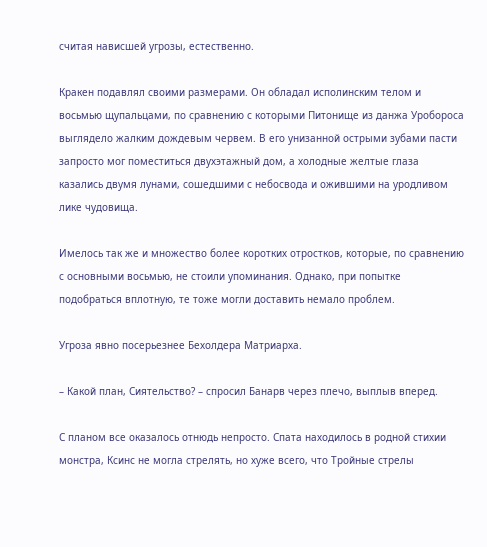считая нависшей угрозы, естественно.

Кракен подавлял своими размерами. Он обладал исполинским телом и восьмью щупальцами, по сравнению с которыми Питонище из данжа Уробороса выглядело жалким дождевым червем. В его унизанной острыми зубами пасти запросто мог поместиться двухэтажный дом, а холодные желтые глаза казались двумя лунами, сошедшими с небосвода и ожившими на уродливом лике чудовища.

Имелось так же и множество более коротких отростков, которые, по сравнению с основными восьмью, не стоили упоминания. Однако, при попытке подобраться вплотную, те тоже могли доставить немало проблем.

Угроза явно посерьезнее Бехолдера Матриарха.

– Какой план, Сиятельство? – спросил Банарв через плечо, выплыв вперед.

С планом все оказалось отнюдь непросто. Спата находилось в родной стихии монстра, Ксинс не могла стрелять, но хуже всего, что Тройные стрелы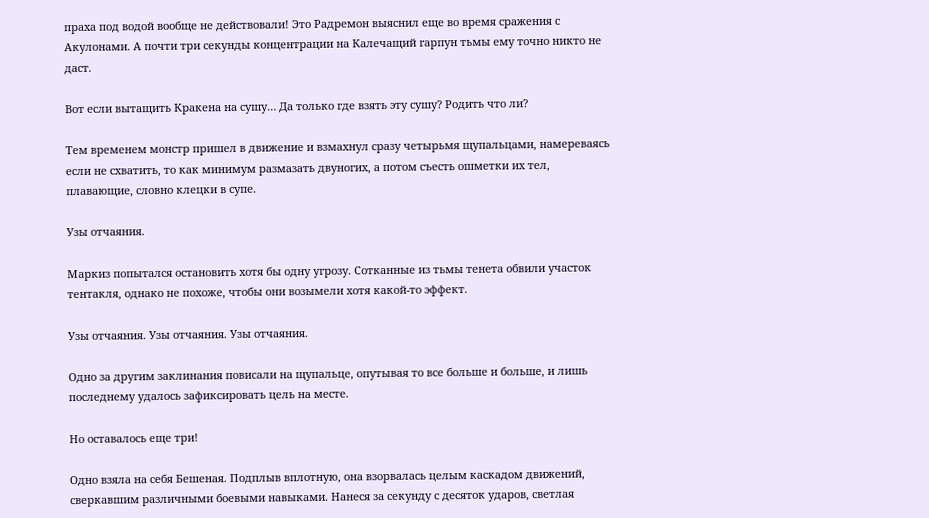праха под водой вообще не действовали! Это Радремон выяснил еще во время сражения с Акулонами. А почти три секунды концентрации на Калечащий гарпун тьмы ему точно никто не даст.

Вот если вытащить Кракена на сушу… Да только где взять эту сушу? Родить что ли?

Тем временем монстр пришел в движение и взмахнул сразу четырьмя щупальцами, намереваясь если не схватить, то как минимум размазать двуногих, а потом съесть ошметки их тел, плавающие, словно клецки в супе.

Узы отчаяния.

Маркиз попытался остановить хотя бы одну угрозу. Сотканные из тьмы тенета обвили участок тентакля, однако не похоже, чтобы они возымели хотя какой-то эффект.

Узы отчаяния. Узы отчаяния. Узы отчаяния.

Одно за другим заклинания повисали на щупальце, опутывая то все больше и больше, и лишь последнему удалось зафиксировать цель на месте.

Но оставалось еще три!

Одно взяла на себя Бешеная. Подплыв вплотную, она взорвалась целым каскадом движений, сверкавшим различными боевыми навыками. Нанеся за секунду с десяток ударов, светлая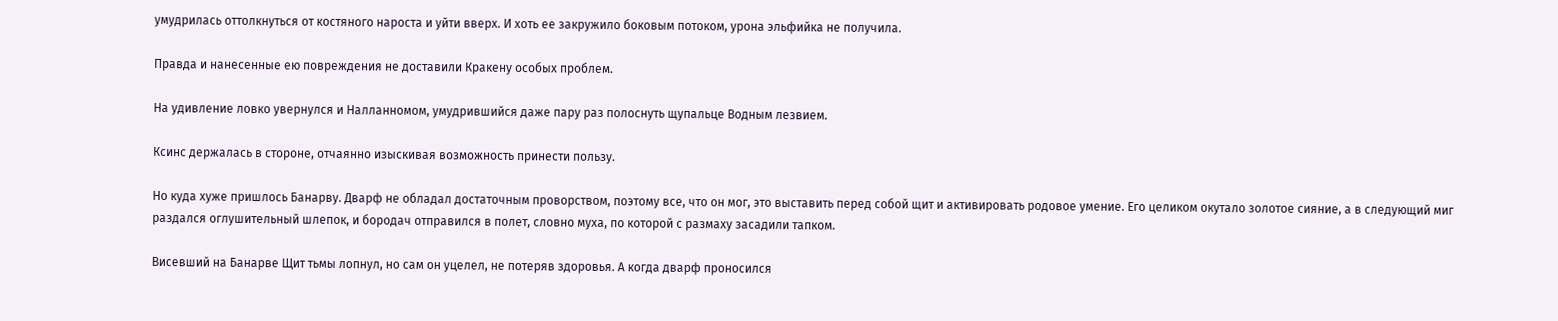умудрилась оттолкнуться от костяного нароста и уйти вверх. И хоть ее закружило боковым потоком, урона эльфийка не получила.

Правда и нанесенные ею повреждения не доставили Кракену особых проблем.

На удивление ловко увернулся и Налланномом, умудрившийся даже пару раз полоснуть щупальце Водным лезвием.

Ксинс держалась в стороне, отчаянно изыскивая возможность принести пользу.

Но куда хуже пришлось Банарву. Дварф не обладал достаточным проворством, поэтому все, что он мог, это выставить перед собой щит и активировать родовое умение. Его целиком окутало золотое сияние, а в следующий миг раздался оглушительный шлепок, и бородач отправился в полет, словно муха, по которой с размаху засадили тапком.

Висевший на Банарве Щит тьмы лопнул, но сам он уцелел, не потеряв здоровья. А когда дварф проносился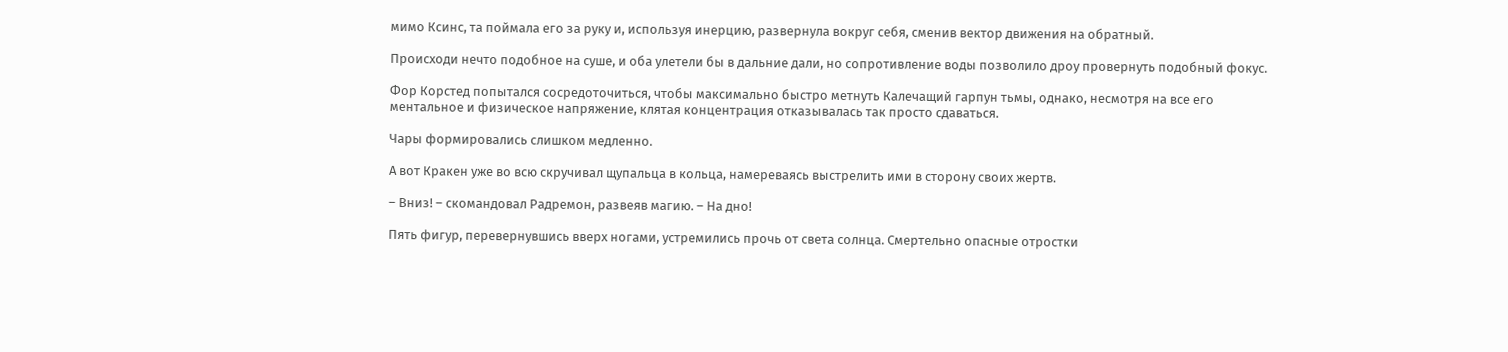мимо Ксинс, та поймала его за руку и, используя инерцию, развернула вокруг себя, сменив вектор движения на обратный.

Происходи нечто подобное на суше, и оба улетели бы в дальние дали, но сопротивление воды позволило дроу провернуть подобный фокус.

Фор Корстед попытался сосредоточиться, чтобы максимально быстро метнуть Калечащий гарпун тьмы, однако, несмотря на все его ментальное и физическое напряжение, клятая концентрация отказывалась так просто сдаваться.

Чары формировались слишком медленно.

А вот Кракен уже во всю скручивал щупальца в кольца, намереваясь выстрелить ими в сторону своих жертв.

– Вниз! – скомандовал Радремон, развеяв магию. – На дно!

Пять фигур, перевернувшись вверх ногами, устремились прочь от света солнца. Смертельно опасные отростки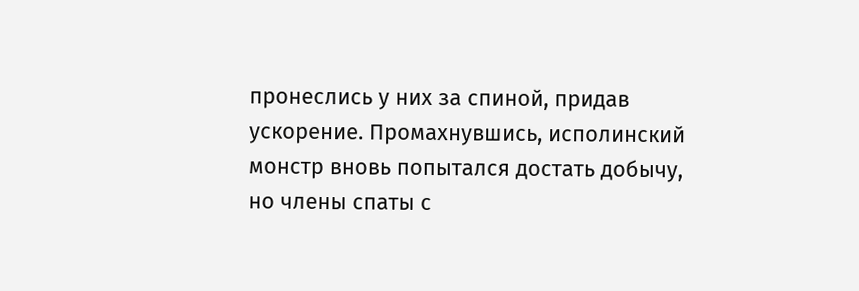пронеслись у них за спиной, придав ускорение. Промахнувшись, исполинский монстр вновь попытался достать добычу, но члены спаты с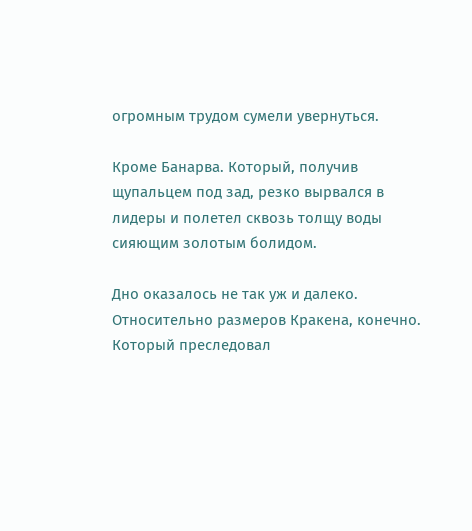огромным трудом сумели увернуться.

Кроме Банарва. Который, получив щупальцем под зад, резко вырвался в лидеры и полетел сквозь толщу воды сияющим золотым болидом.

Дно оказалось не так уж и далеко. Относительно размеров Кракена, конечно. Который преследовал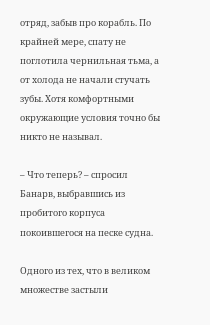отряд, забыв про корабль. По крайней мере, спату не поглотила чернильная тьма, а от холода не начали стучать зубы. Хотя комфортными окружающие условия точно бы никто не называл.

– Что теперь? – спросил Банарв, выбравшись из пробитого корпуса покоившегося на песке судна.

Одного из тех, что в великом множестве застыли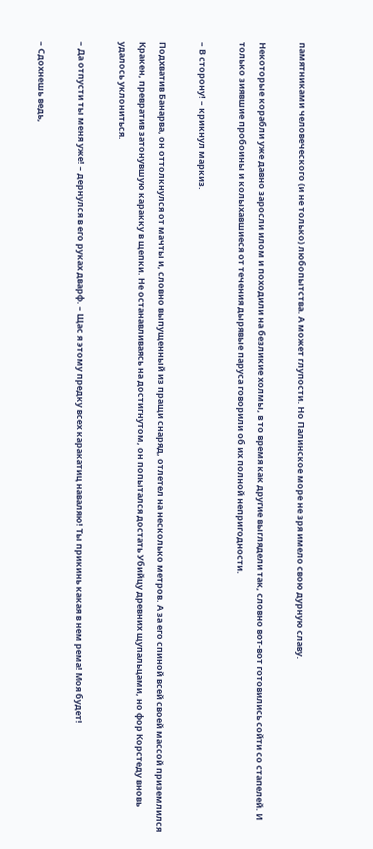памятниками человеческого (и не только) любопытства. А может глупости. Но Палинское море не зря имело свою дурную славу.

Некоторые корабли уже давно заросли илом и походили на безликие холмы, в то время как другие выглядели так, словно вот-вот готовились сойти со стапелей. И только зиявшие пробоины и колыхавшиеся от течения дырявые паруса говорили об их полной непригодности.

– В сторону! – крикнул маркиз.

Подхватив Банарва, он оттолкнулся от мачты и, словно выпущенный из пращи снаряд, отлетел на несколько метров. А за его спиной всей своей массой приземлился Кракен, превратив затонувшую каракку в щепки. Не останавливаясь на достигнутом, он попытался достать Убийцу древних щупальцами, но фор Корстеду вновь удалось уклониться.

– Да отпусти ты меня уже! – дернулся в его руках дварф. – Щас я этому предку всех каракатиц наваляю! Ты прикинь какая в нем рема! Моя будет!

– Сдохнешь ведь,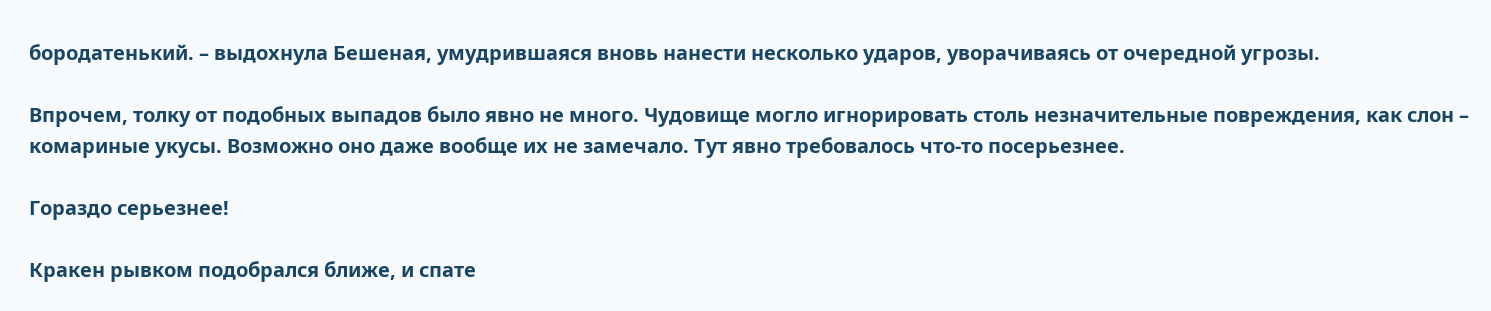бородатенький. – выдохнула Бешеная, умудрившаяся вновь нанести несколько ударов, уворачиваясь от очередной угрозы.

Впрочем, толку от подобных выпадов было явно не много. Чудовище могло игнорировать столь незначительные повреждения, как слон – комариные укусы. Возможно оно даже вообще их не замечало. Тут явно требовалось что-то посерьезнее.

Гораздо серьезнее!

Кракен рывком подобрался ближе, и спате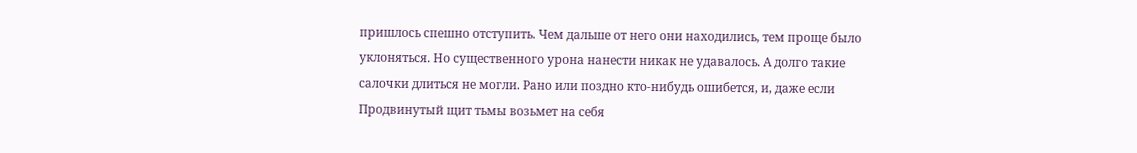пришлось спешно отступить. Чем дальше от него они находились, тем проще было уклоняться. Но существенного урона нанести никак не удавалось. А долго такие салочки длиться не могли. Рано или поздно кто-нибудь ошибется, и, даже если Продвинутый щит тьмы возьмет на себя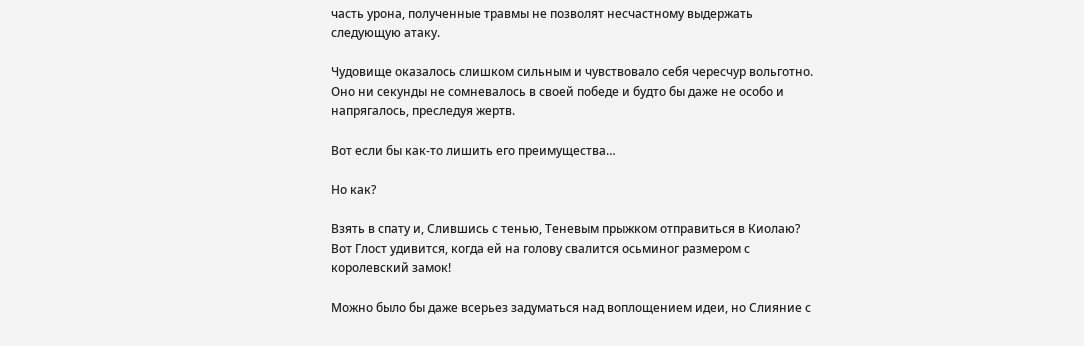часть урона, полученные травмы не позволят несчастному выдержать следующую атаку.

Чудовище оказалось слишком сильным и чувствовало себя чересчур вольготно. Оно ни секунды не сомневалось в своей победе и будто бы даже не особо и напрягалось, преследуя жертв.

Вот если бы как-то лишить его преимущества…

Но как?

Взять в спату и, Слившись с тенью, Теневым прыжком отправиться в Киолаю? Вот Глост удивится, когда ей на голову свалится осьминог размером с королевский замок!

Можно было бы даже всерьез задуматься над воплощением идеи, но Слияние с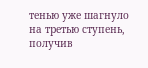тенью уже шагнуло на третью ступень, получив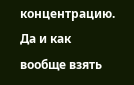концентрацию. Да и как вообще взять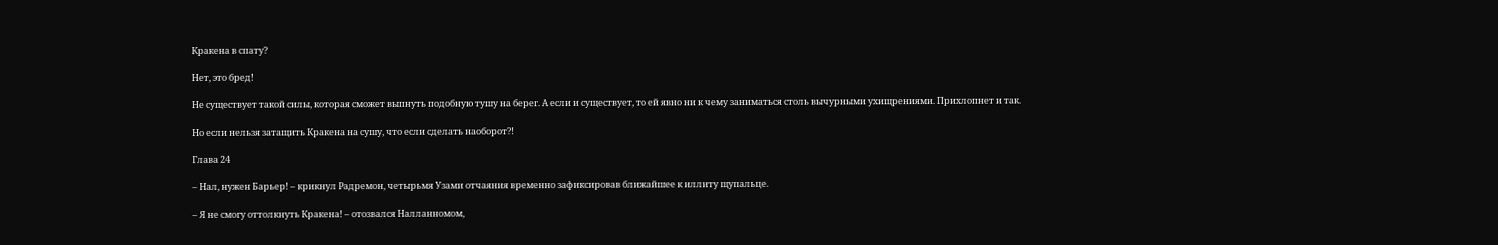Кракена в спату?

Нет, это бред!

Не существует такой силы, которая сможет выпнуть подобную тушу на берег. А если и существует, то ей явно ни к чему заниматься столь вычурными ухищрениями. Прихлопнет и так.

Но если нельзя затащить Кракена на сушу, что если сделать наоборот⁈

Глава 24

– Нал, нужен Барьер! – крикнул Радремон, четырьмя Узами отчаяния временно зафиксировав ближайшее к иллиту щупальце.

– Я не смогу оттолкнуть Кракена! – отозвался Налланномом,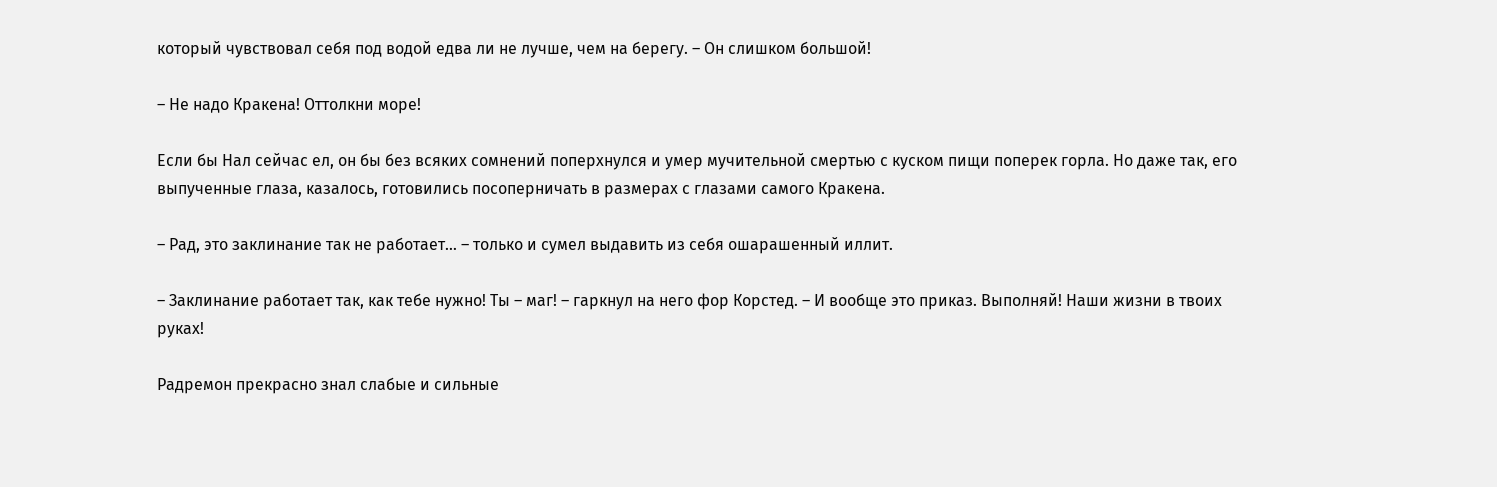который чувствовал себя под водой едва ли не лучше, чем на берегу. – Он слишком большой!

– Не надо Кракена! Оттолкни море!

Если бы Нал сейчас ел, он бы без всяких сомнений поперхнулся и умер мучительной смертью с куском пищи поперек горла. Но даже так, его выпученные глаза, казалось, готовились посоперничать в размерах с глазами самого Кракена.

– Рад, это заклинание так не работает… – только и сумел выдавить из себя ошарашенный иллит.

– Заклинание работает так, как тебе нужно! Ты – маг! – гаркнул на него фор Корстед. – И вообще это приказ. Выполняй! Наши жизни в твоих руках!

Радремон прекрасно знал слабые и сильные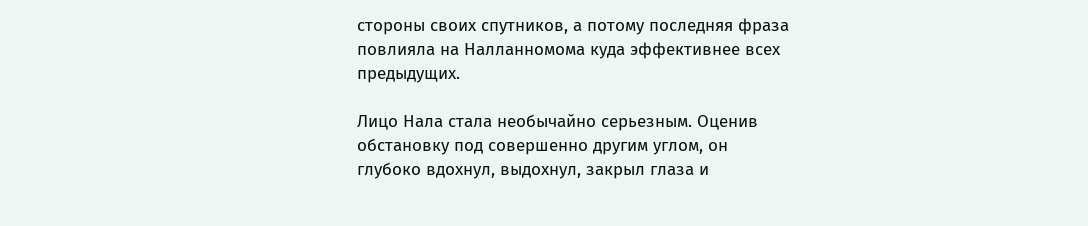стороны своих спутников, а потому последняя фраза повлияла на Налланномома куда эффективнее всех предыдущих.

Лицо Нала стала необычайно серьезным. Оценив обстановку под совершенно другим углом, он глубоко вдохнул, выдохнул, закрыл глаза и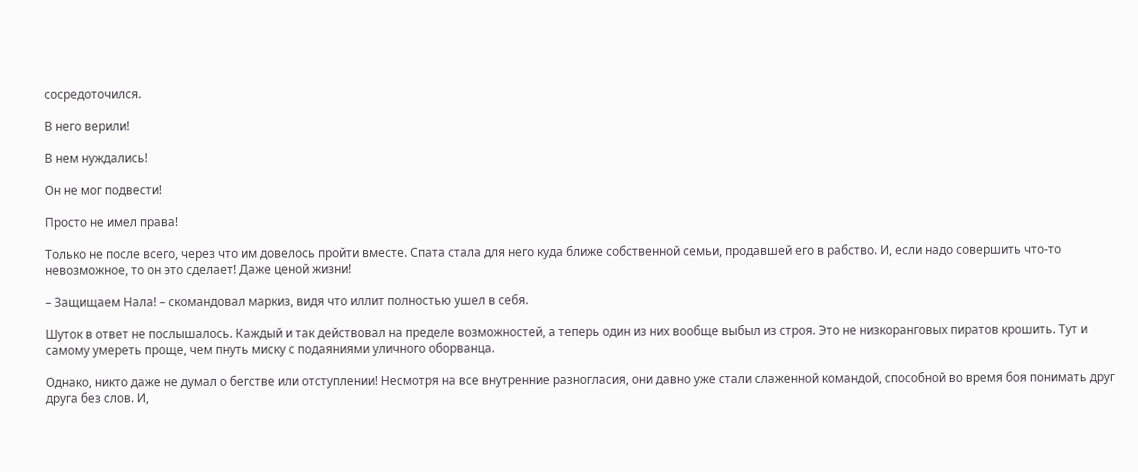сосредоточился.

В него верили!

В нем нуждались!

Он не мог подвести!

Просто не имел права!

Только не после всего, через что им довелось пройти вместе. Спата стала для него куда ближе собственной семьи, продавшей его в рабство. И, если надо совершить что-то невозможное, то он это сделает! Даже ценой жизни!

– Защищаем Нала! – скомандовал маркиз, видя что иллит полностью ушел в себя.

Шуток в ответ не послышалось. Каждый и так действовал на пределе возможностей, а теперь один из них вообще выбыл из строя. Это не низкоранговых пиратов крошить. Тут и самому умереть проще, чем пнуть миску с подаяниями уличного оборванца.

Однако, никто даже не думал о бегстве или отступлении! Несмотря на все внутренние разногласия, они давно уже стали слаженной командой, способной во время боя понимать друг друга без слов. И,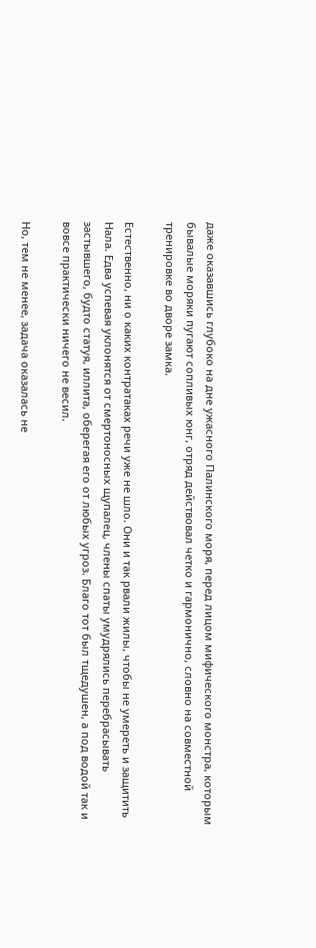даже оказавшись глубоко на дне ужасного Палинского моря, перед лицом мифического монстра, которым бывалые моряки пугают сопливых юнг, отряд действовал четко и гармонично, словно на совместной тренировке во дворе замка.

Естественно, ни о каких контратаках речи уже не шло. Они и так рвали жилы, чтобы не умереть и защитить Нала. Едва успевая уклонятся от смертоносных щупалец, члены спаты умудрялись перебрасывать застывшего, будто статуя, иллита, оберегая его от любых угроз. Благо тот был тщедушен, а под водой так и вовсе практически ничего не весил.

Но, тем не менее, задача оказалась не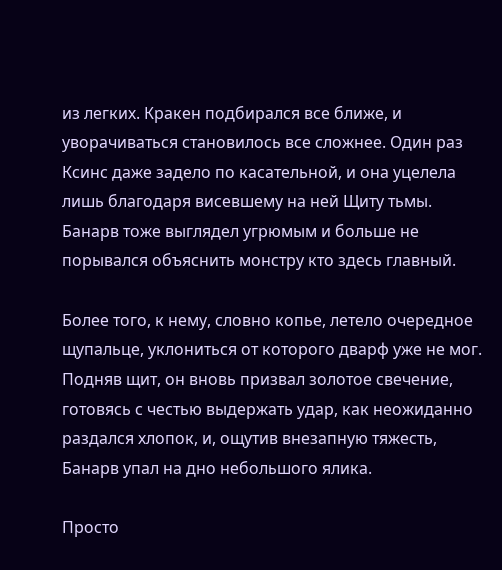из легких. Кракен подбирался все ближе, и уворачиваться становилось все сложнее. Один раз Ксинс даже задело по касательной, и она уцелела лишь благодаря висевшему на ней Щиту тьмы. Банарв тоже выглядел угрюмым и больше не порывался объяснить монстру кто здесь главный.

Более того, к нему, словно копье, летело очередное щупальце, уклониться от которого дварф уже не мог. Подняв щит, он вновь призвал золотое свечение, готовясь с честью выдержать удар, как неожиданно раздался хлопок, и, ощутив внезапную тяжесть, Банарв упал на дно небольшого ялика.

Просто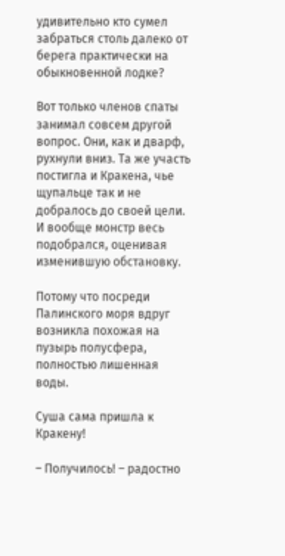удивительно кто сумел забраться столь далеко от берега практически на обыкновенной лодке?

Вот только членов спаты занимал совсем другой вопрос. Они, как и дварф, рухнули вниз. Та же участь постигла и Кракена, чье щупальце так и не добралось до своей цели. И вообще монстр весь подобрался, оценивая изменившую обстановку.

Потому что посреди Палинского моря вдруг возникла похожая на пузырь полусфера, полностью лишенная воды.

Суша сама пришла к Кракену!

– Получилось! – радостно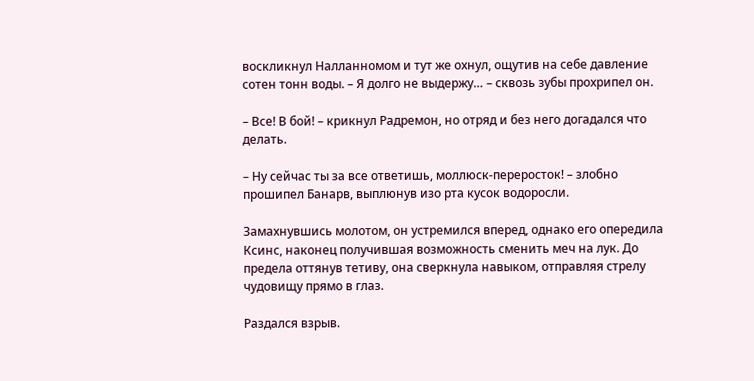воскликнул Налланномом и тут же охнул, ощутив на себе давление сотен тонн воды. – Я долго не выдержу… – сквозь зубы прохрипел он.

– Все! В бой! – крикнул Радремон, но отряд и без него догадался что делать.

– Ну сейчас ты за все ответишь, моллюск-переросток! – злобно прошипел Банарв, выплюнув изо рта кусок водоросли.

Замахнувшись молотом, он устремился вперед, однако его опередила Ксинс, наконец получившая возможность сменить меч на лук. До предела оттянув тетиву, она сверкнула навыком, отправляя стрелу чудовищу прямо в глаз.

Раздался взрыв.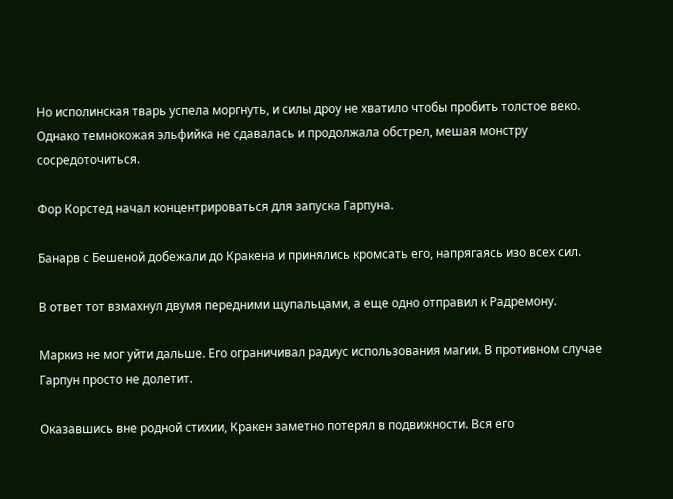Но исполинская тварь успела моргнуть, и силы дроу не хватило чтобы пробить толстое веко. Однако темнокожая эльфийка не сдавалась и продолжала обстрел, мешая монстру сосредоточиться.

Фор Корстед начал концентрироваться для запуска Гарпуна.

Банарв с Бешеной добежали до Кракена и принялись кромсать его, напрягаясь изо всех сил.

В ответ тот взмахнул двумя передними щупальцами, а еще одно отправил к Радремону.

Маркиз не мог уйти дальше. Его ограничивал радиус использования магии. В противном случае Гарпун просто не долетит.

Оказавшись вне родной стихии, Кракен заметно потерял в подвижности. Вся его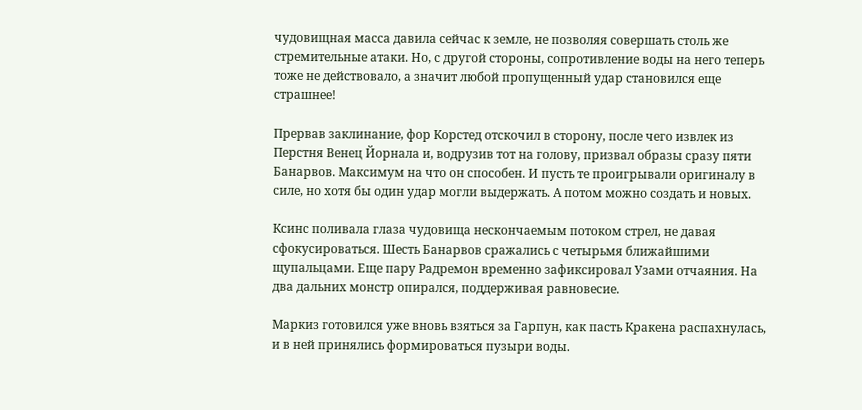чудовищная масса давила сейчас к земле, не позволяя совершать столь же стремительные атаки. Но, с другой стороны, сопротивление воды на него теперь тоже не действовало, а значит любой пропущенный удар становился еще страшнее!

Прервав заклинание, фор Корстед отскочил в сторону, после чего извлек из Перстня Венец Йорнала и, водрузив тот на голову, призвал образы сразу пяти Банарвов. Максимум на что он способен. И пусть те проигрывали оригиналу в силе, но хотя бы один удар могли выдержать. А потом можно создать и новых.

Ксинс поливала глаза чудовища нескончаемым потоком стрел, не давая сфокусироваться. Шесть Банарвов сражались с четырьмя ближайшими щупальцами. Еще пару Радремон временно зафиксировал Узами отчаяния. На два дальних монстр опирался, поддерживая равновесие.

Маркиз готовился уже вновь взяться за Гарпун, как пасть Кракена распахнулась, и в ней принялись формироваться пузыри воды.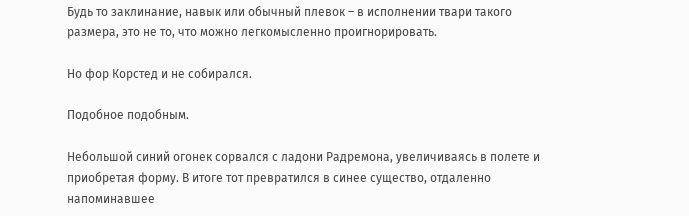Будь то заклинание, навык или обычный плевок – в исполнении твари такого размера, это не то, что можно легкомысленно проигнорировать.

Но фор Корстед и не собирался.

Подобное подобным.

Небольшой синий огонек сорвался с ладони Радремона, увеличиваясь в полете и приобретая форму. В итоге тот превратился в синее существо, отдаленно напоминавшее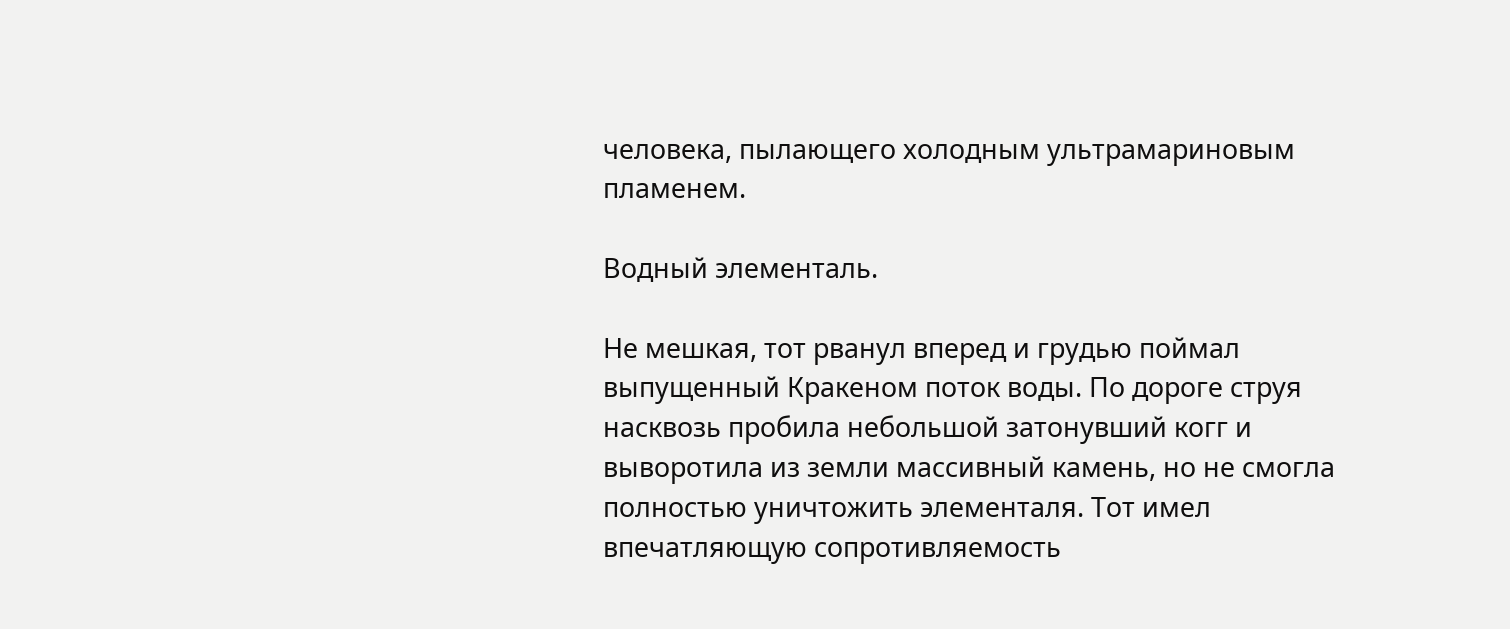человека, пылающего холодным ультрамариновым пламенем.

Водный элементаль.

Не мешкая, тот рванул вперед и грудью поймал выпущенный Кракеном поток воды. По дороге струя насквозь пробила небольшой затонувший когг и выворотила из земли массивный камень, но не смогла полностью уничтожить элементаля. Тот имел впечатляющую сопротивляемость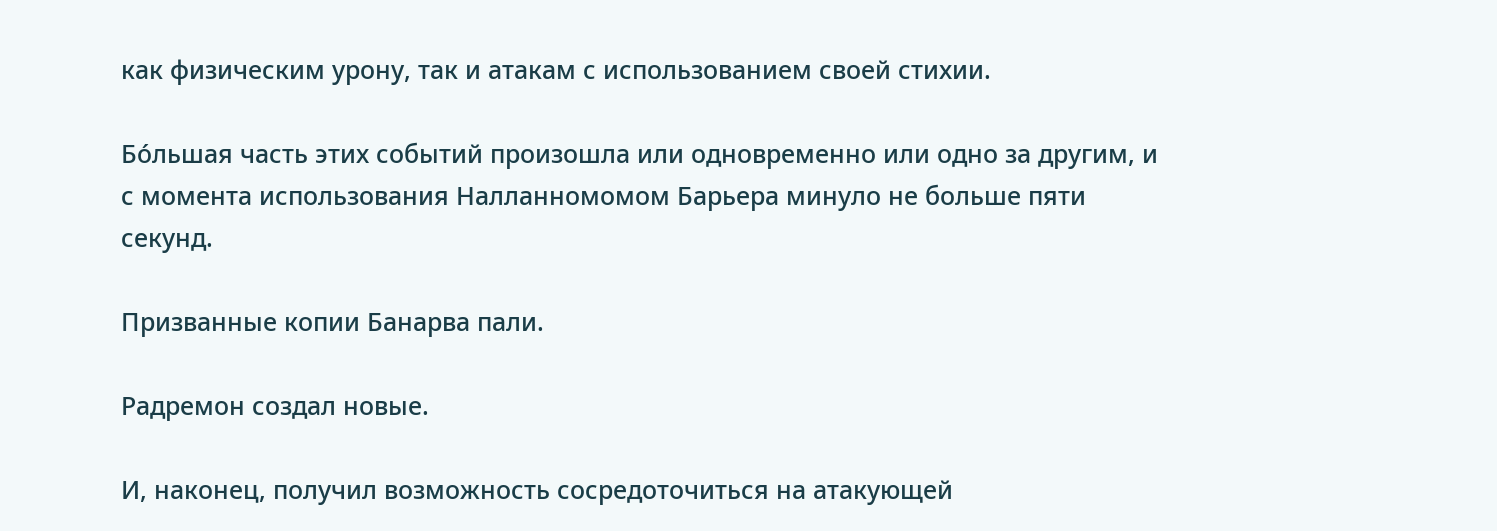как физическим урону, так и атакам с использованием своей стихии.

Бо́льшая часть этих событий произошла или одновременно или одно за другим, и с момента использования Налланномомом Барьера минуло не больше пяти секунд.

Призванные копии Банарва пали.

Радремон создал новые.

И, наконец, получил возможность сосредоточиться на атакующей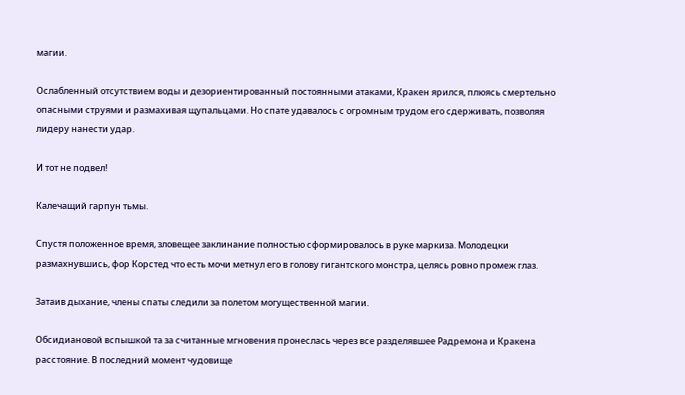магии.

Ослабленный отсутствием воды и дезориентированный постоянными атаками, Кракен ярился, плюясь смертельно опасными струями и размахивая щупальцами. Но спате удавалось с огромным трудом его сдерживать, позволяя лидеру нанести удар.

И тот не подвел!

Калечащий гарпун тьмы.

Спустя положенное время, зловещее заклинание полностью сформировалось в руке маркиза. Молодецки размахнувшись, фор Корстед что есть мочи метнул его в голову гигантского монстра, целясь ровно промеж глаз.

Затаив дыхание, члены спаты следили за полетом могущественной магии.

Обсидиановой вспышкой та за считанные мгновения пронеслась через все разделявшее Радремона и Кракена расстояние. В последний момент чудовище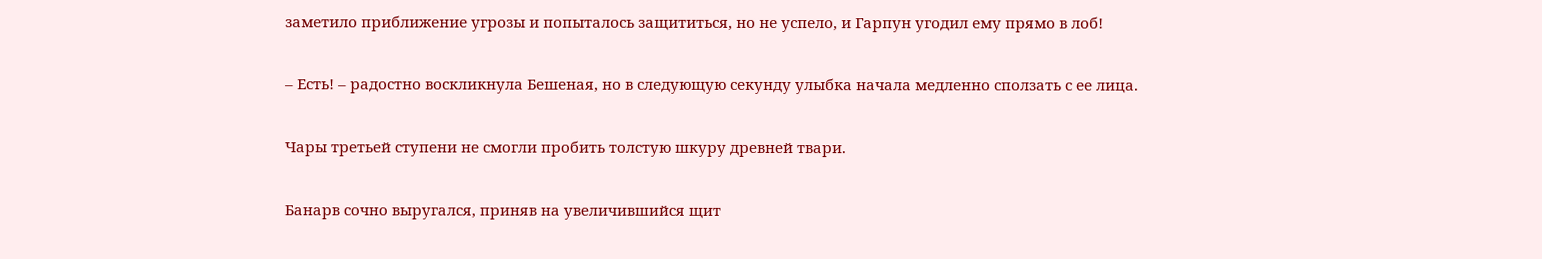заметило приближение угрозы и попыталось защититься, но не успело, и Гарпун угодил ему прямо в лоб!

– Есть! – радостно воскликнула Бешеная, но в следующую секунду улыбка начала медленно сползать с ее лица.

Чары третьей ступени не смогли пробить толстую шкуру древней твари.

Банарв сочно выругался, приняв на увеличившийся щит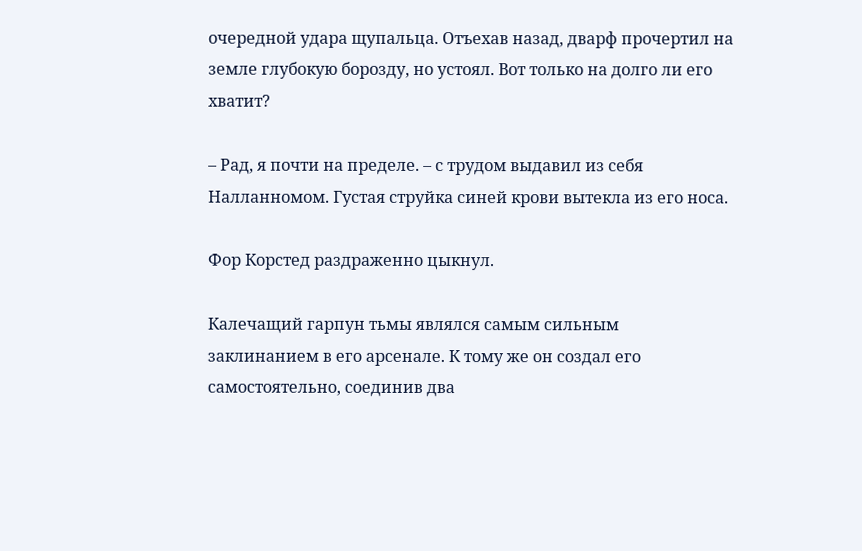очередной удара щупальца. Отъехав назад, дварф прочертил на земле глубокую борозду, но устоял. Вот только на долго ли его хватит?

– Рад, я почти на пределе. – с трудом выдавил из себя Налланномом. Густая струйка синей крови вытекла из его носа.

Фор Корстед раздраженно цыкнул.

Калечащий гарпун тьмы являлся самым сильным заклинанием в его арсенале. К тому же он создал его самостоятельно, соединив два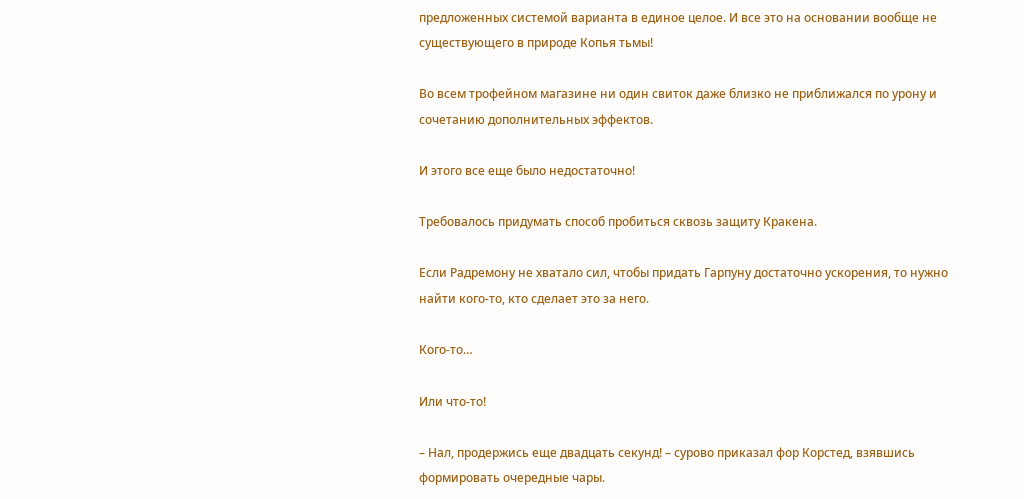предложенных системой варианта в единое целое. И все это на основании вообще не существующего в природе Копья тьмы!

Во всем трофейном магазине ни один свиток даже близко не приближался по урону и сочетанию дополнительных эффектов.

И этого все еще было недостаточно!

Требовалось придумать способ пробиться сквозь защиту Кракена.

Если Радремону не хватало сил, чтобы придать Гарпуну достаточно ускорения, то нужно найти кого-то, кто сделает это за него.

Кого-то…

Или что-то!

– Нал, продержись еще двадцать секунд! – сурово приказал фор Корстед, взявшись формировать очередные чары.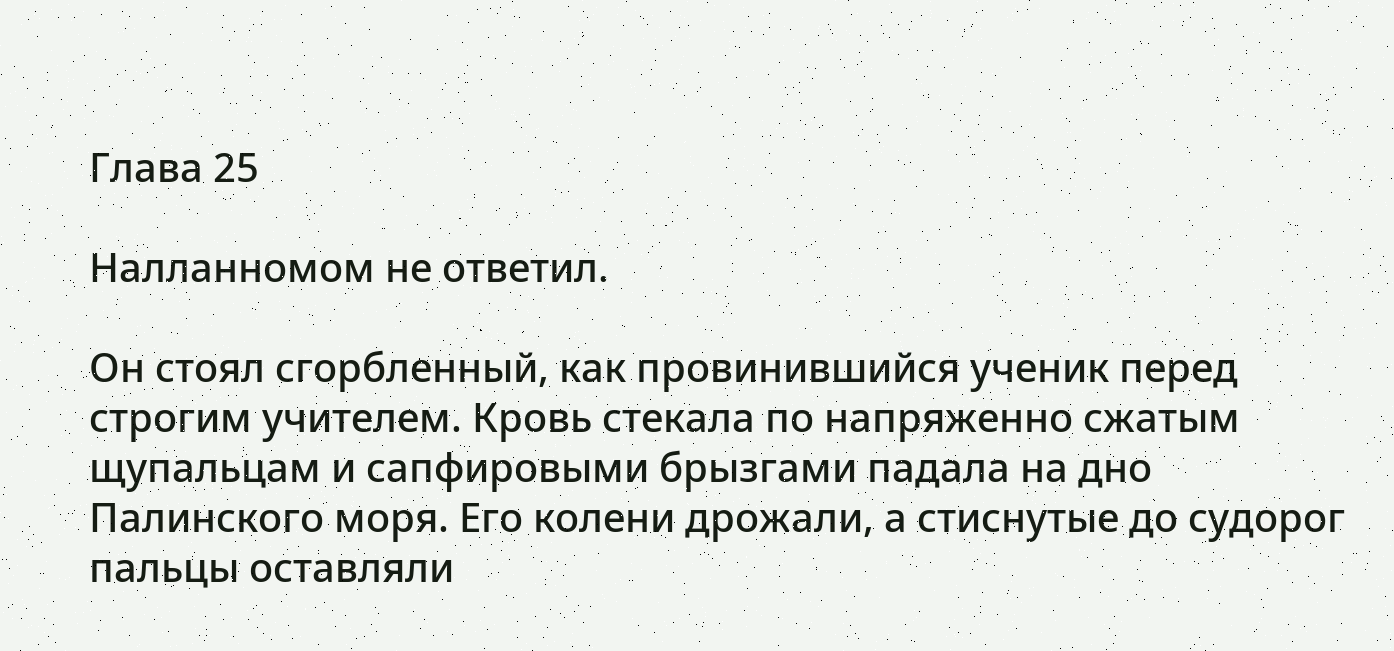Глава 25

Налланномом не ответил.

Он стоял сгорбленный, как провинившийся ученик перед строгим учителем. Кровь стекала по напряженно сжатым щупальцам и сапфировыми брызгами падала на дно Палинского моря. Его колени дрожали, а стиснутые до судорог пальцы оставляли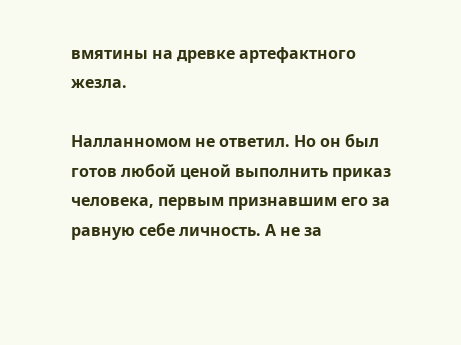вмятины на древке артефактного жезла.

Налланномом не ответил. Но он был готов любой ценой выполнить приказ человека, первым признавшим его за равную себе личность. А не за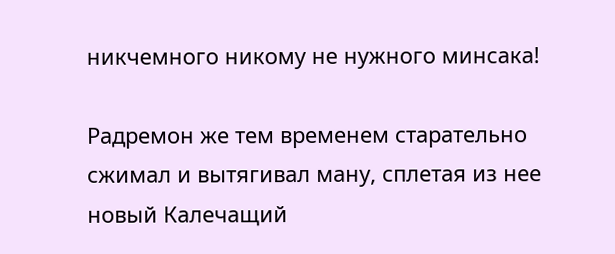никчемного никому не нужного минсака!

Радремон же тем временем старательно сжимал и вытягивал ману, сплетая из нее новый Калечащий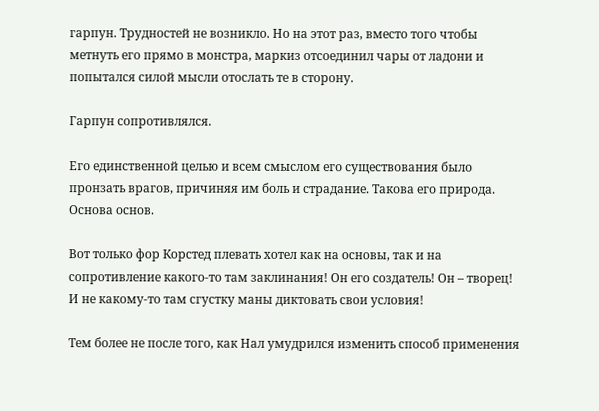гарпун. Трудностей не возникло. Но на этот раз, вместо того чтобы метнуть его прямо в монстра, маркиз отсоединил чары от ладони и попытался силой мысли отослать те в сторону.

Гарпун сопротивлялся.

Его единственной целью и всем смыслом его существования было пронзать врагов, причиняя им боль и страдание. Такова его природа. Основа основ.

Вот только фор Корстед плевать хотел как на основы, так и на сопротивление какого-то там заклинания! Он его создатель! Он – творец! И не какому-то там сгустку маны диктовать свои условия!

Тем более не после того, как Нал умудрился изменить способ применения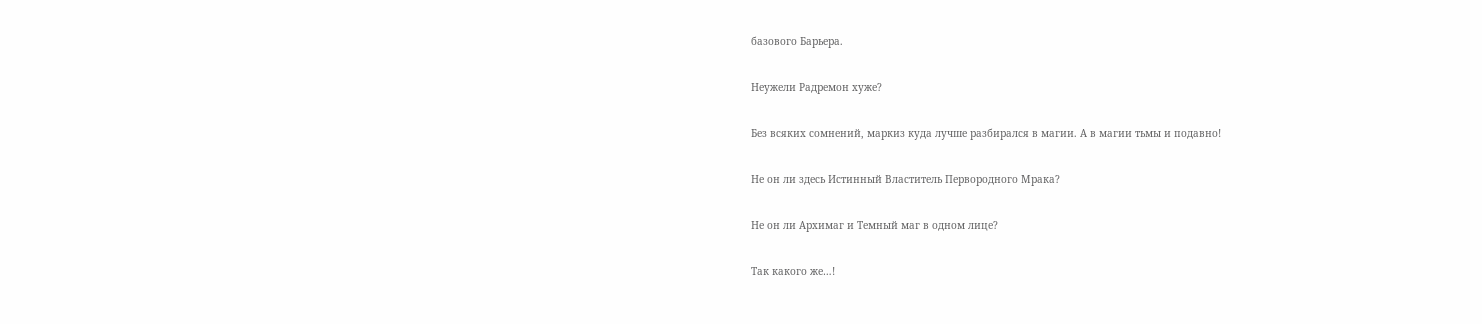базового Барьера.

Неужели Радремон хуже?

Без всяких сомнений, маркиз куда лучше разбирался в магии. А в магии тьмы и подавно!

Не он ли здесь Истинный Властитель Первородного Мрака?

Не он ли Архимаг и Темный маг в одном лице?

Так какого же…!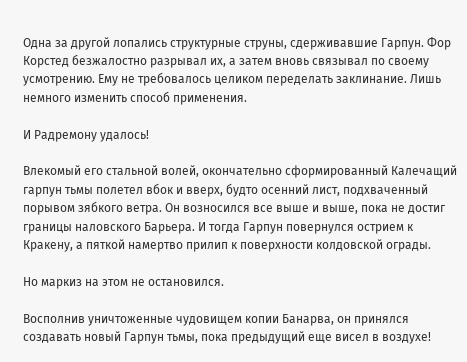Одна за другой лопались структурные струны, сдерживавшие Гарпун. Фор Корстед безжалостно разрывал их, а затем вновь связывал по своему усмотрению. Ему не требовалось целиком переделать заклинание. Лишь немного изменить способ применения.

И Радремону удалось!

Влекомый его стальной волей, окончательно сформированный Калечащий гарпун тьмы полетел вбок и вверх, будто осенний лист, подхваченный порывом зябкого ветра. Он возносился все выше и выше, пока не достиг границы наловского Барьера. И тогда Гарпун повернулся острием к Кракену, а пяткой намертво прилип к поверхности колдовской ограды.

Но маркиз на этом не остановился.

Восполнив уничтоженные чудовищем копии Банарва, он принялся создавать новый Гарпун тьмы, пока предыдущий еще висел в воздухе!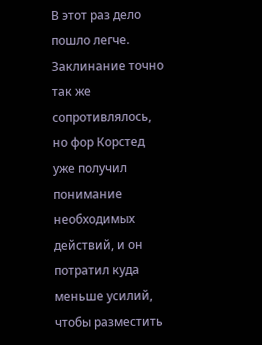В этот раз дело пошло легче. Заклинание точно так же сопротивлялось, но фор Корстед уже получил понимание необходимых действий, и он потратил куда меньше усилий, чтобы разместить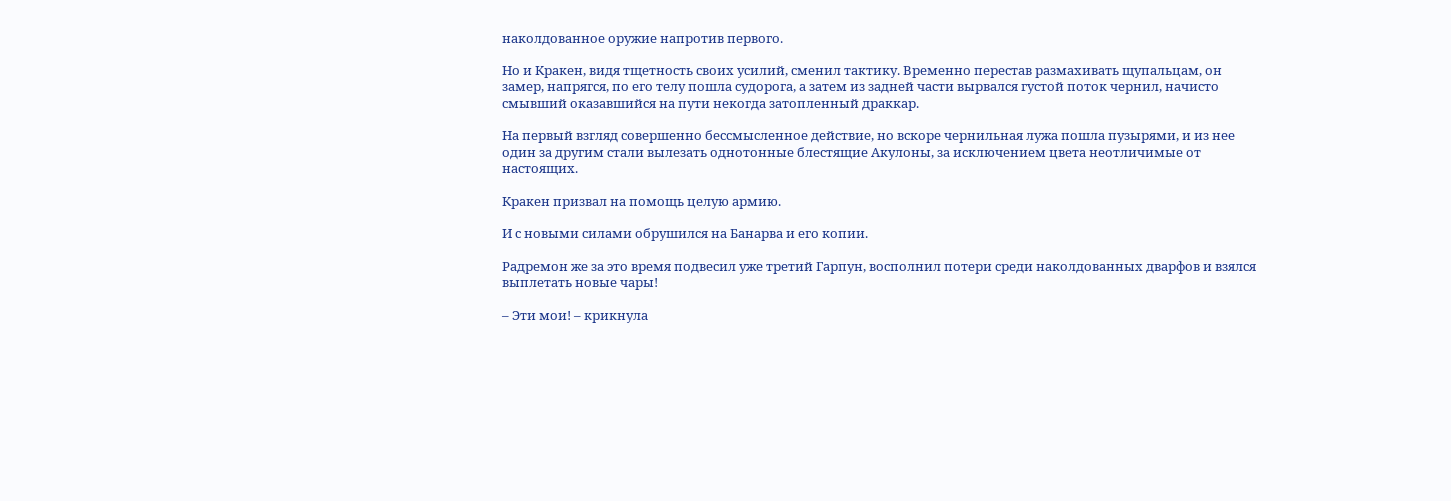наколдованное оружие напротив первого.

Но и Кракен, видя тщетность своих усилий, сменил тактику. Временно перестав размахивать щупальцам, он замер, напрягся, по его телу пошла судорога, а затем из задней части вырвался густой поток чернил, начисто смывший оказавшийся на пути некогда затопленный драккар.

На первый взгляд совершенно бессмысленное действие, но вскоре чернильная лужа пошла пузырями, и из нее один за другим стали вылезать однотонные блестящие Акулоны, за исключением цвета неотличимые от настоящих.

Кракен призвал на помощь целую армию.

И с новыми силами обрушился на Банарва и его копии.

Радремон же за это время подвесил уже третий Гарпун, восполнил потери среди наколдованных дварфов и взялся выплетать новые чары!

– Эти мои! – крикнула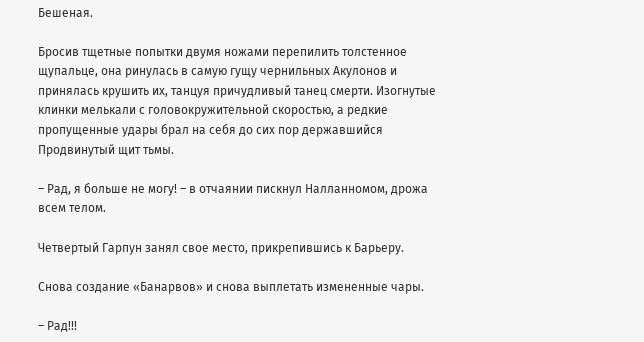Бешеная.

Бросив тщетные попытки двумя ножами перепилить толстенное щупальце, она ринулась в самую гущу чернильных Акулонов и принялась крушить их, танцуя причудливый танец смерти. Изогнутые клинки мелькали с головокружительной скоростью, а редкие пропущенные удары брал на себя до сих пор державшийся Продвинутый щит тьмы.

– Рад, я больше не могу! – в отчаянии пискнул Налланномом, дрожа всем телом.

Четвертый Гарпун занял свое место, прикрепившись к Барьеру.

Снова создание «Банарвов» и снова выплетать измененные чары.

– Рад!!!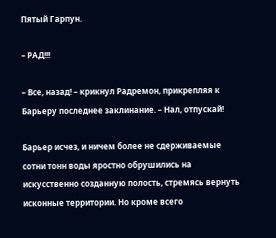Пятый Гарпун.

– РАД!!!

– Все, назад! – крикнул Радремон, прикрепляя к Барьеру последнее заклинание. – Нал, отпускай!

Барьер исчез, и ничем более не сдерживаемые сотни тонн воды яростно обрушились на искусственно созданную полость, стремясь вернуть исконные территории. Но кроме всего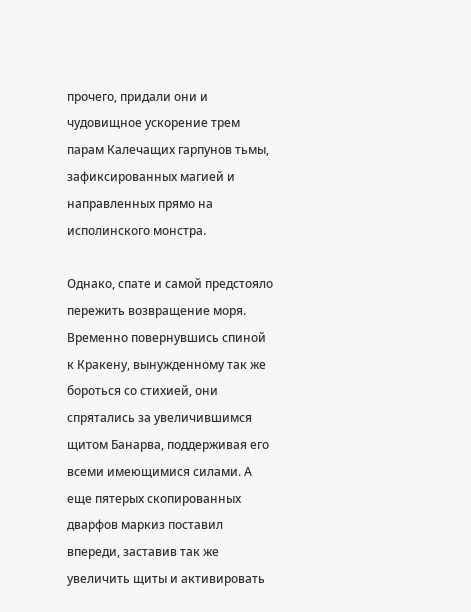прочего, придали они и чудовищное ускорение трем парам Калечащих гарпунов тьмы, зафиксированных магией и направленных прямо на исполинского монстра.

Однако, спате и самой предстояло пережить возвращение моря. Временно повернувшись спиной к Кракену, вынужденному так же бороться со стихией, они спрятались за увеличившимся щитом Банарва, поддерживая его всеми имеющимися силами. А еще пятерых скопированных дварфов маркиз поставил впереди, заставив так же увеличить щиты и активировать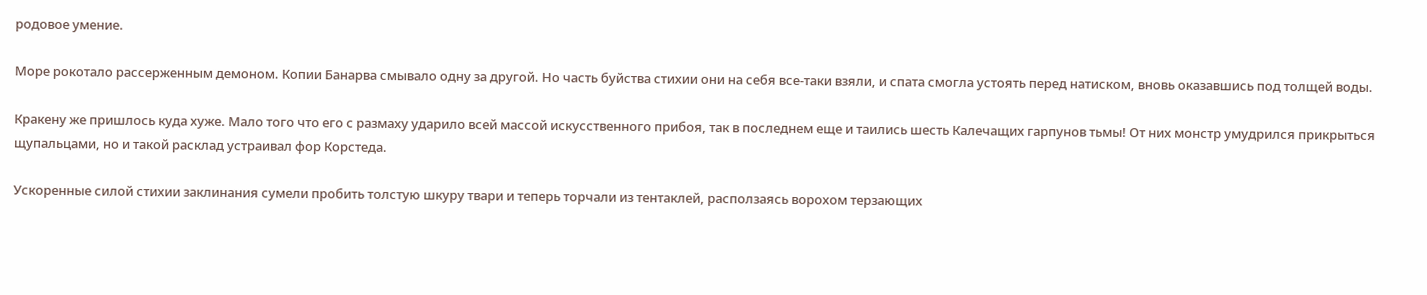родовое умение.

Море рокотало рассерженным демоном. Копии Банарва смывало одну за другой. Но часть буйства стихии они на себя все-таки взяли, и спата смогла устоять перед натиском, вновь оказавшись под толщей воды.

Кракену же пришлось куда хуже. Мало того что его с размаху ударило всей массой искусственного прибоя, так в последнем еще и таились шесть Калечащих гарпунов тьмы! От них монстр умудрился прикрыться щупальцами, но и такой расклад устраивал фор Корстеда.

Ускоренные силой стихии заклинания сумели пробить толстую шкуру твари и теперь торчали из тентаклей, расползаясь ворохом терзающих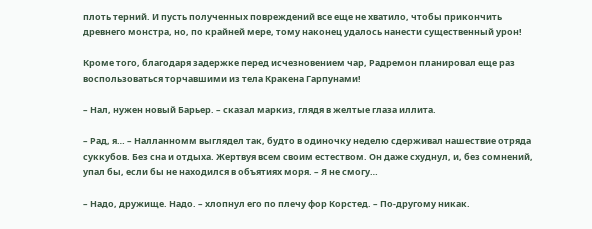плоть терний. И пусть полученных повреждений все еще не хватило, чтобы прикончить древнего монстра, но, по крайней мере, тому наконец удалось нанести существенный урон!

Кроме того, благодаря задержке перед исчезновением чар, Радремон планировал еще раз воспользоваться торчавшими из тела Кракена Гарпунами!

– Нал, нужен новый Барьер. – сказал маркиз, глядя в желтые глаза иллита.

– Рад, я… – Налланномм выглядел так, будто в одиночку неделю сдерживал нашествие отряда суккубов. Без сна и отдыха. Жертвуя всем своим естеством. Он даже схуднул, и, без сомнений, упал бы, если бы не находился в объятиях моря. – Я не смогу…

– Надо, дружище. Надо. – хлопнул его по плечу фор Корстед. – По-другому никак.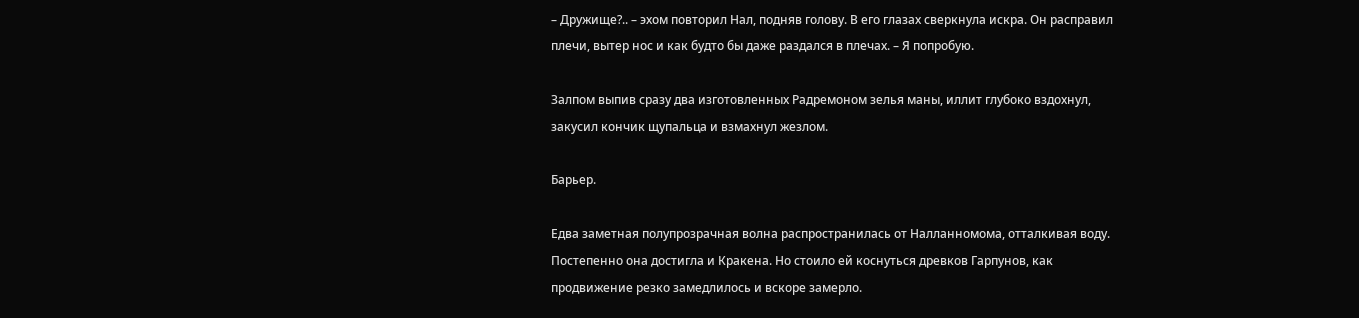– Дружище?.. – эхом повторил Нал, подняв голову. В его глазах сверкнула искра. Он расправил плечи, вытер нос и как будто бы даже раздался в плечах. – Я попробую.

Залпом выпив сразу два изготовленных Радремоном зелья маны, иллит глубоко вздохнул, закусил кончик щупальца и взмахнул жезлом.

Барьер.

Едва заметная полупрозрачная волна распространилась от Налланномома, отталкивая воду. Постепенно она достигла и Кракена. Но стоило ей коснуться древков Гарпунов, как продвижение резко замедлилось и вскоре замерло.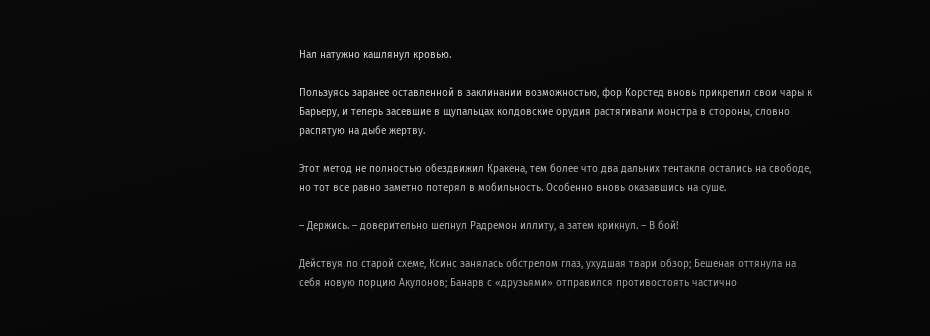Нал натужно кашлянул кровью.

Пользуясь заранее оставленной в заклинании возможностью, фор Корстед вновь прикрепил свои чары к Барьеру, и теперь засевшие в щупальцах колдовские орудия растягивали монстра в стороны, словно распятую на дыбе жертву.

Этот метод не полностью обездвижил Кракена, тем более что два дальних тентакля остались на свободе, но тот все равно заметно потерял в мобильность. Особенно вновь оказавшись на суше.

– Держись. – доверительно шепнул Радремон иллиту, а затем крикнул. – В бой!

Действуя по старой схеме, Ксинс занялась обстрелом глаз, ухудшая твари обзор; Бешеная оттянула на себя новую порцию Акулонов; Банарв с «друзьями» отправился противостоять частично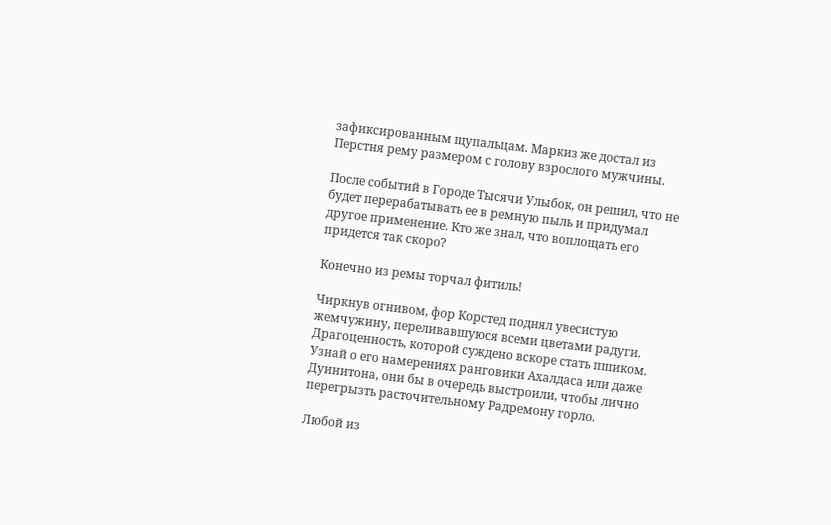зафиксированным щупальцам. Маркиз же достал из Перстня рему размером с голову взрослого мужчины.

После событий в Городе Тысячи Улыбок, он решил, что не будет перерабатывать ее в ремную пыль и придумал другое применение. Кто же знал, что воплощать его придется так скоро?

Конечно из ремы торчал фитиль!

Чиркнув огнивом, фор Корстед поднял увесистую жемчужину, переливавшуюся всеми цветами радуги. Драгоценность, которой суждено вскоре стать пшиком. Узнай о его намерениях ранговики Ахалдаса или даже Дуинитона, они бы в очередь выстроили, чтобы лично перегрызть расточительному Радремону горло.

Любой из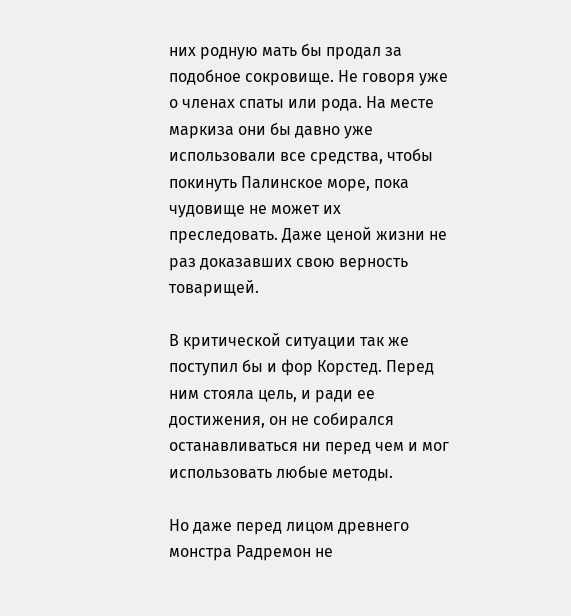них родную мать бы продал за подобное сокровище. Не говоря уже о членах спаты или рода. На месте маркиза они бы давно уже использовали все средства, чтобы покинуть Палинское море, пока чудовище не может их преследовать. Даже ценой жизни не раз доказавших свою верность товарищей.

В критической ситуации так же поступил бы и фор Корстед. Перед ним стояла цель, и ради ее достижения, он не собирался останавливаться ни перед чем и мог использовать любые методы.

Но даже перед лицом древнего монстра Радремон не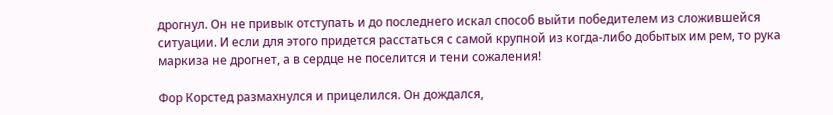дрогнул. Он не привык отступать и до последнего искал способ выйти победителем из сложившейся ситуации. И если для этого придется расстаться с самой крупной из когда-либо добытых им рем, то рука маркиза не дрогнет, а в сердце не поселится и тени сожаления!

Фор Корстед размахнулся и прицелился. Он дождался,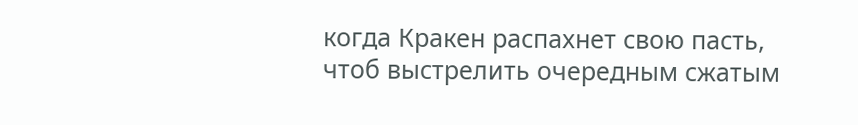когда Кракен распахнет свою пасть, чтоб выстрелить очередным сжатым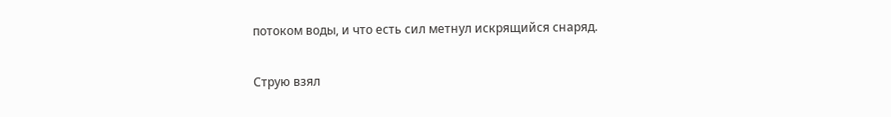потоком воды, и что есть сил метнул искрящийся снаряд.

Струю взял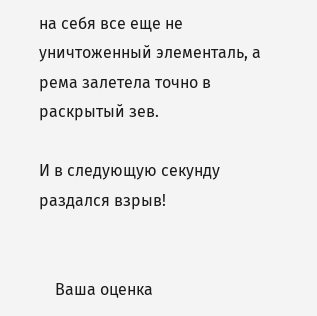на себя все еще не уничтоженный элементаль, а рема залетела точно в раскрытый зев.

И в следующую секунду раздался взрыв!


    Ваша оценка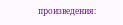произведения: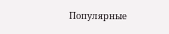Популярные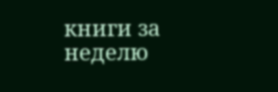книги за неделю